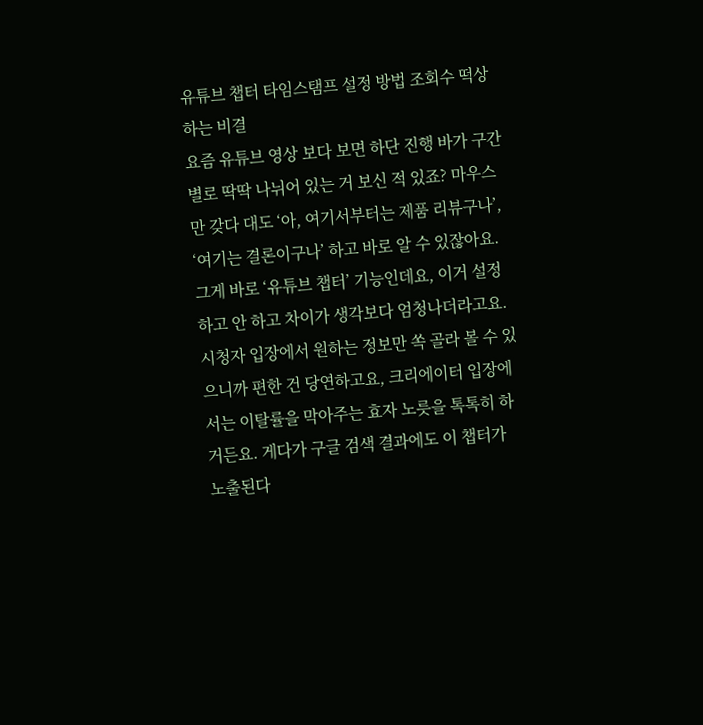유튜브 챕터 타임스탬프 설정 방법 조회수 떡상하는 비결
요즘 유튜브 영상 보다 보면 하단 진행 바가 구간별로 딱딱 나뉘어 있는 거 보신 적 있죠? 마우스만 갖다 대도 ‘아, 여기서부터는 제품 리뷰구나’, ‘여기는 결론이구나’ 하고 바로 알 수 있잖아요. 그게 바로 ‘유튜브 챕터’ 기능인데요, 이거 설정하고 안 하고 차이가 생각보다 엄청나더라고요.
시청자 입장에서 원하는 정보만 쏙 골라 볼 수 있으니까 편한 건 당연하고요, 크리에이터 입장에서는 이탈률을 막아주는 효자 노릇을 톡톡히 하거든요. 게다가 구글 검색 결과에도 이 챕터가 노출된다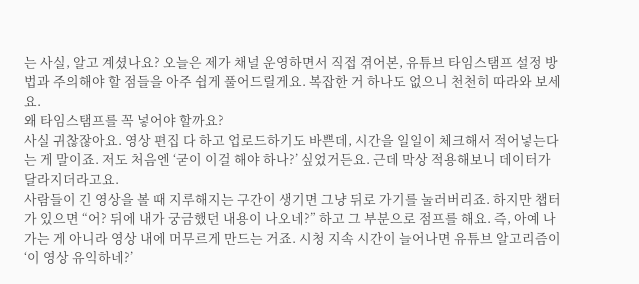는 사실, 알고 계셨나요? 오늘은 제가 채널 운영하면서 직접 겪어본, 유튜브 타임스탬프 설정 방법과 주의해야 할 점들을 아주 쉽게 풀어드릴게요. 복잡한 거 하나도 없으니 천천히 따라와 보세요.
왜 타임스탬프를 꼭 넣어야 할까요?
사실 귀찮잖아요. 영상 편집 다 하고 업로드하기도 바쁜데, 시간을 일일이 체크해서 적어넣는다는 게 말이죠. 저도 처음엔 ‘굳이 이걸 해야 하나?’ 싶었거든요. 근데 막상 적용해보니 데이터가 달라지더라고요.
사람들이 긴 영상을 볼 때 지루해지는 구간이 생기면 그냥 뒤로 가기를 눌러버리죠. 하지만 챕터가 있으면 “어? 뒤에 내가 궁금했던 내용이 나오네?” 하고 그 부분으로 점프를 해요. 즉, 아예 나가는 게 아니라 영상 내에 머무르게 만드는 거죠. 시청 지속 시간이 늘어나면 유튜브 알고리즘이 ‘이 영상 유익하네?’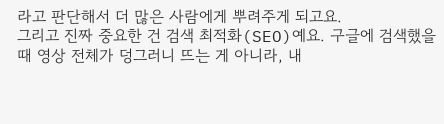라고 판단해서 더 많은 사람에게 뿌려주게 되고요.
그리고 진짜 중요한 건 검색 최적화(SEO)예요. 구글에 검색했을 때 영상 전체가 덩그러니 뜨는 게 아니라, 내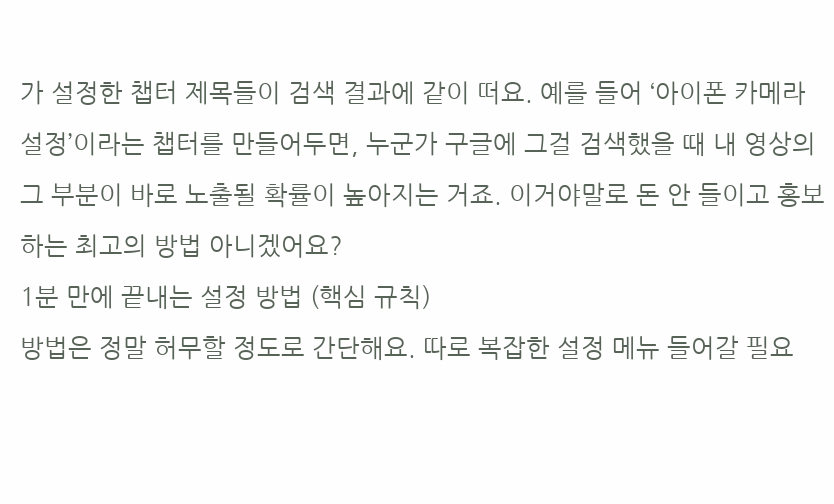가 설정한 챕터 제목들이 검색 결과에 같이 떠요. 예를 들어 ‘아이폰 카메라 설정’이라는 챕터를 만들어두면, 누군가 구글에 그걸 검색했을 때 내 영상의 그 부분이 바로 노출될 확률이 높아지는 거죠. 이거야말로 돈 안 들이고 홍보하는 최고의 방법 아니겠어요?
1분 만에 끝내는 설정 방법 (핵심 규칙)
방법은 정말 허무할 정도로 간단해요. 따로 복잡한 설정 메뉴 들어갈 필요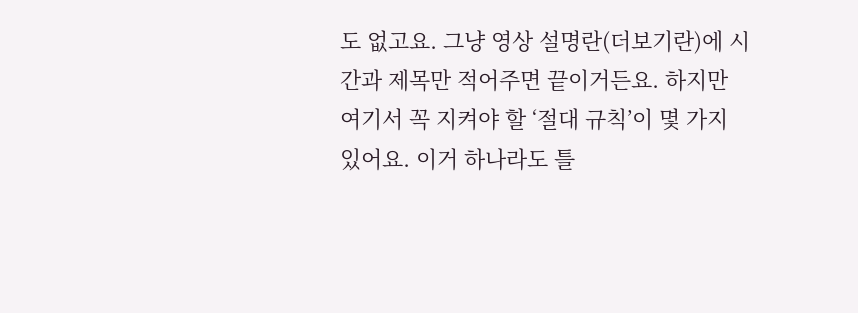도 없고요. 그냥 영상 설명란(더보기란)에 시간과 제목만 적어주면 끝이거든요. 하지만 여기서 꼭 지켜야 할 ‘절대 규칙’이 몇 가지 있어요. 이거 하나라도 틀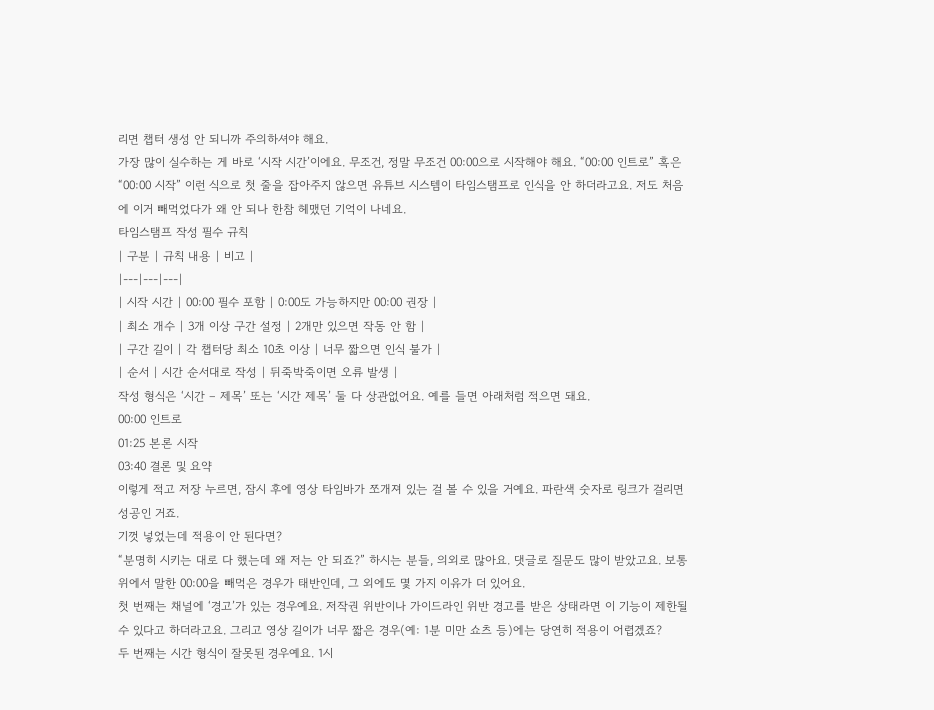리면 챕터 생성 안 되니까 주의하셔야 해요.
가장 많이 실수하는 게 바로 ‘시작 시간’이에요. 무조건, 정말 무조건 00:00으로 시작해야 해요. “00:00 인트로” 혹은 “00:00 시작” 이런 식으로 첫 줄을 잡아주지 않으면 유튜브 시스템이 타임스탬프로 인식을 안 하더라고요. 저도 처음에 이거 빼먹었다가 왜 안 되나 한참 헤맸던 기억이 나네요.
타임스탬프 작성 필수 규칙
| 구분 | 규칙 내용 | 비고 |
|---|---|---|
| 시작 시간 | 00:00 필수 포함 | 0:00도 가능하지만 00:00 권장 |
| 최소 개수 | 3개 이상 구간 설정 | 2개만 있으면 작동 안 함 |
| 구간 길이 | 각 챕터당 최소 10초 이상 | 너무 짧으면 인식 불가 |
| 순서 | 시간 순서대로 작성 | 뒤죽박죽이면 오류 발생 |
작성 형식은 ‘시간 – 제목’ 또는 ‘시간 제목’ 둘 다 상관없어요. 예를 들면 아래처럼 적으면 돼요.
00:00 인트로
01:25 본론 시작
03:40 결론 및 요약
이렇게 적고 저장 누르면, 잠시 후에 영상 타임바가 쪼개져 있는 걸 볼 수 있을 거예요. 파란색 숫자로 링크가 걸리면 성공인 거죠.
기껏 넣었는데 적용이 안 된다면?
“분명히 시키는 대로 다 했는데 왜 저는 안 되죠?” 하시는 분들, 의외로 많아요. 댓글로 질문도 많이 받았고요. 보통 위에서 말한 00:00을 빼먹은 경우가 태반인데, 그 외에도 몇 가지 이유가 더 있어요.
첫 번째는 채널에 ‘경고’가 있는 경우예요. 저작권 위반이나 가이드라인 위반 경고를 받은 상태라면 이 기능이 제한될 수 있다고 하더라고요. 그리고 영상 길이가 너무 짧은 경우(예: 1분 미만 쇼츠 등)에는 당연히 적용이 어렵겠죠?
두 번째는 시간 형식이 잘못된 경우예요. 1시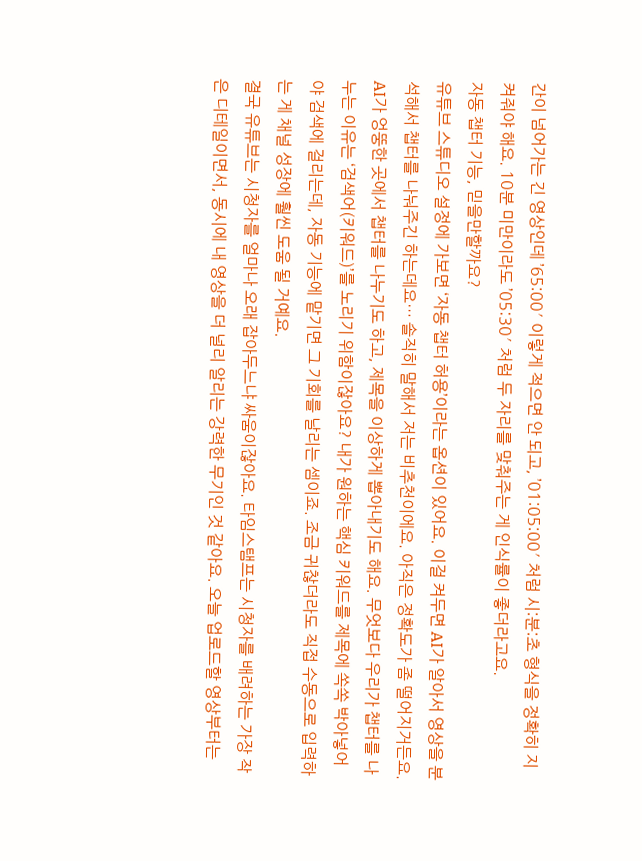간이 넘어가는 긴 영상인데 ’65:00′ 이렇게 적으면 안 되고, ’01:05:00′ 처럼 시:분:초 형식을 정확히 지켜줘야 해요. 10분 미만이라도 ’05:30′ 처럼 두 자리를 맞춰주는 게 인식률이 좋더라고요.
자동 챕터 기능, 믿을만할까요?
유튜브 스튜디오 설정에 가보면 ‘자동 챕터 허용’이라는 옵션이 있어요. 이걸 켜두면 AI가 알아서 영상을 분석해서 챕터를 나눠주긴 하는데요… 솔직히 말해서 저는 비추천이에요. 아직은 정확도가 좀 떨어지거든요.
AI가 엉뚱한 곳에서 챕터를 나누기도 하고, 제목을 이상하게 뽑아내기도 해요. 무엇보다 우리가 챕터를 나누는 이유는 ‘검색어(키워드)’를 노리기 위함이잖아요? 내가 원하는 핵심 키워드를 제목에 쏙쏙 박아넣어야 검색에 걸리는데, 자동 기능에 맡기면 그 기회를 날리는 셈이죠. 조금 귀찮더라도 직접 수동으로 입력하는 게 채널 성장에 훨씬 도움 될 거예요.
결국 유튜브는 시청자를 얼마나 오래 잡아두느냐 싸움이잖아요. 타임스탬프는 시청자를 배려하는 가장 작은 디테일이면서, 동시에 내 영상을 더 널리 알리는 강력한 무기인 것 같아요. 오늘 업로드할 영상부터는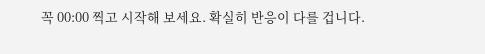꼭 00:00 찍고 시작해 보세요. 확실히 반응이 다를 겁니다.